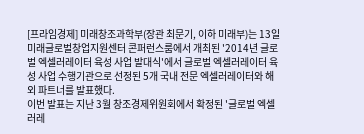[프라임경제] 미래창조과학부(장관 최문기, 이하 미래부)는 13일 미래글로벌창업지원센터 콘퍼런스룸에서 개최된 '2014년 글로벌 엑셀러레이터 육성 사업 발대식'에서 글로벌 엑셀러레이터 육성 사업 수행기관으로 선정된 5개 국내 전문 엑셀러레이터와 해외 파트너를 발표했다.
이번 발표는 지난 3월 창조경제위원회에서 확정된 '글로벌 엑셀러레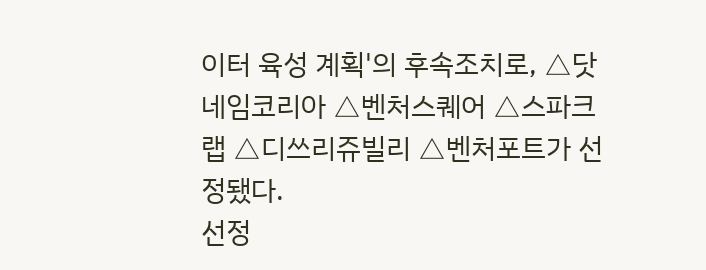이터 육성 계획'의 후속조치로, △닷네임코리아 △벤처스퀘어 △스파크랩 △디쓰리쥬빌리 △벤처포트가 선정됐다.
선정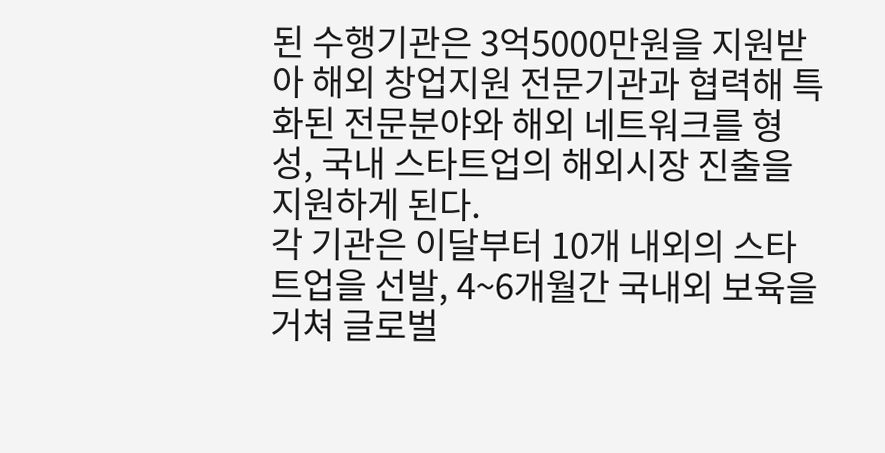된 수행기관은 3억5000만원을 지원받아 해외 창업지원 전문기관과 협력해 특화된 전문분야와 해외 네트워크를 형성, 국내 스타트업의 해외시장 진출을 지원하게 된다.
각 기관은 이달부터 10개 내외의 스타트업을 선발, 4~6개월간 국내외 보육을 거쳐 글로벌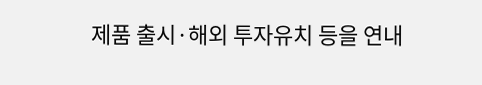제품 출시·해외 투자유치 등을 연내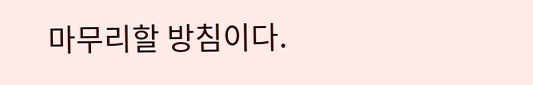마무리할 방침이다.